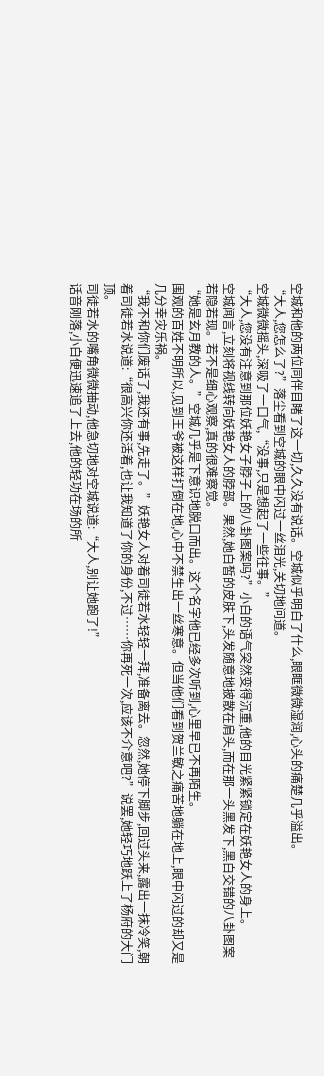空城和他的两位同伴目睹了这一切,久久没有说话。空城似乎明白了什么,眼眶微微湿润,心头的痛楚几乎溢出。
“大人,您怎么了?”落尘看到空城的眼中闪过一丝泪光,关切地问道。
空城微微摇头,深吸了一口气,“没事,只是想起了一些往事。”
“大人,您没有注意到那位妖艳女子脖子上的八卦图案吗?”小白的语气突然变得沉重,他的目光紧紧锁定在妖艳女人的身上。
空城闻言,立刻将视线转向妖艳女人的脖部。果然,她白皙的皮肤下,头发随意地披散在肩头,而在那一头黑发下,黑白交错的八卦图案若隐若现。若不是细心观察,真的很难察觉。
“她是玄月教的人。”空城几乎是下意识地脱口而出。这个名字他已经多次听到,心里早已不再陌生。
围观的百姓不明所以,见到王爷被这样打倒在地,心中不禁生出一丝寒意。但当他们看到贺兰敏之痛苦地躺在地上,眼中闪过的却又是几分幸灾乐祸。
“我不和你们废话了,我还有事,先走了。”妖艳女人对着司徒若水轻轻一拜,准备离去。忽然,她停下脚步,回过头来,露出一抹冷笑,朝着司徒若水说道:“很高兴你还活着,也让我知道了你的身份,不过……你再死一次,应该不介意吧?”说罢,她轻巧地跃上了杨府的大门顶。
司徒若水的嘴角微微抽动,他急切地对空城说道:“大人,别让她跑了!”
话音刚落,小白便迅速追了上去,他的轻功在场的所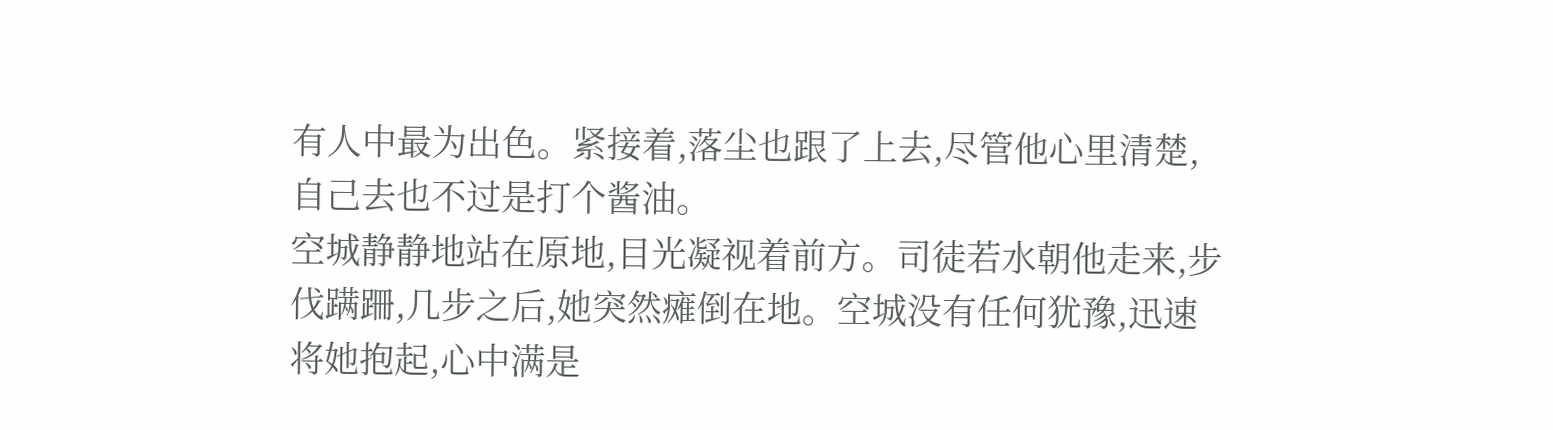有人中最为出色。紧接着,落尘也跟了上去,尽管他心里清楚,自己去也不过是打个酱油。
空城静静地站在原地,目光凝视着前方。司徒若水朝他走来,步伐蹒跚,几步之后,她突然瘫倒在地。空城没有任何犹豫,迅速将她抱起,心中满是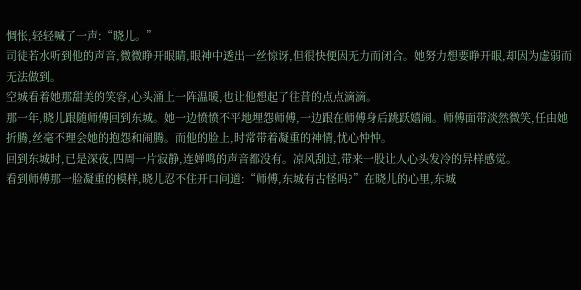惆怅,轻轻喊了一声:“晓儿。”
司徒若水听到他的声音,微微睁开眼睛,眼神中透出一丝惊讶,但很快便因无力而闭合。她努力想要睁开眼,却因为虚弱而无法做到。
空城看着她那甜美的笑容,心头涌上一阵温暖,也让他想起了往昔的点点滴滴。
那一年,晓儿跟随师傅回到东城。她一边愤愤不平地埋怨师傅,一边跟在师傅身后跳跃嬉闹。师傅面带淡然微笑,任由她折腾,丝毫不理会她的抱怨和闹腾。而他的脸上,时常带着凝重的神情,忧心忡忡。
回到东城时,已是深夜,四周一片寂静,连婵鸣的声音都没有。凉风刮过,带来一股让人心头发冷的异样感觉。
看到师傅那一脸凝重的模样,晓儿忍不住开口问道:“师傅,东城有古怪吗?”在晓儿的心里,东城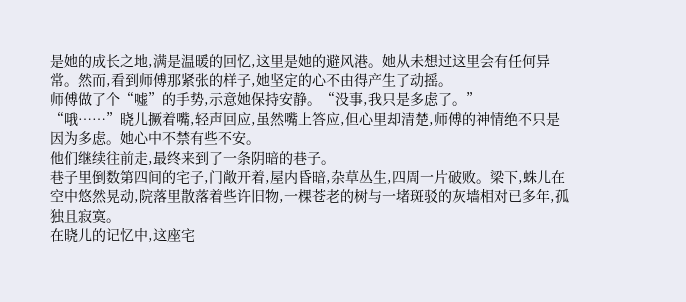是她的成长之地,满是温暖的回忆,这里是她的避风港。她从未想过这里会有任何异常。然而,看到师傅那紧张的样子,她坚定的心不由得产生了动摇。
师傅做了个“嘘”的手势,示意她保持安静。“没事,我只是多虑了。”
“哦……”晓儿撅着嘴,轻声回应,虽然嘴上答应,但心里却清楚,师傅的神情绝不只是因为多虑。她心中不禁有些不安。
他们继续往前走,最终来到了一条阴暗的巷子。
巷子里倒数第四间的宅子,门敞开着,屋内昏暗,杂草丛生,四周一片破败。梁下,蛛儿在空中悠然晃动,院落里散落着些许旧物,一棵苍老的树与一堵斑驳的灰墙相对已多年,孤独且寂寞。
在晓儿的记忆中,这座宅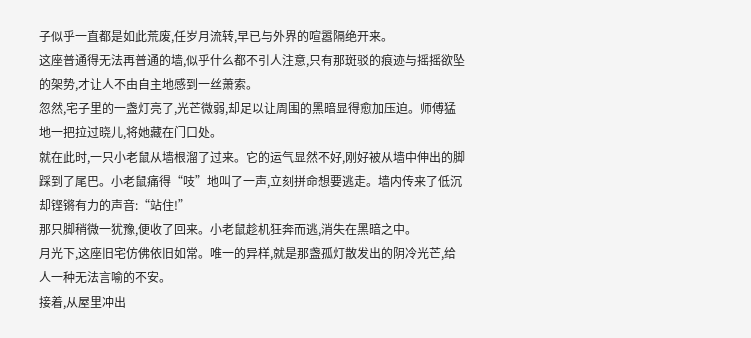子似乎一直都是如此荒废,任岁月流转,早已与外界的喧嚣隔绝开来。
这座普通得无法再普通的墙,似乎什么都不引人注意,只有那斑驳的痕迹与摇摇欲坠的架势,才让人不由自主地感到一丝萧索。
忽然,宅子里的一盏灯亮了,光芒微弱,却足以让周围的黑暗显得愈加压迫。师傅猛地一把拉过晓儿,将她藏在门口处。
就在此时,一只小老鼠从墙根溜了过来。它的运气显然不好,刚好被从墙中伸出的脚踩到了尾巴。小老鼠痛得“吱”地叫了一声,立刻拼命想要逃走。墙内传来了低沉却铿锵有力的声音:“站住!”
那只脚稍微一犹豫,便收了回来。小老鼠趁机狂奔而逃,消失在黑暗之中。
月光下,这座旧宅仿佛依旧如常。唯一的异样,就是那盏孤灯散发出的阴冷光芒,给人一种无法言喻的不安。
接着,从屋里冲出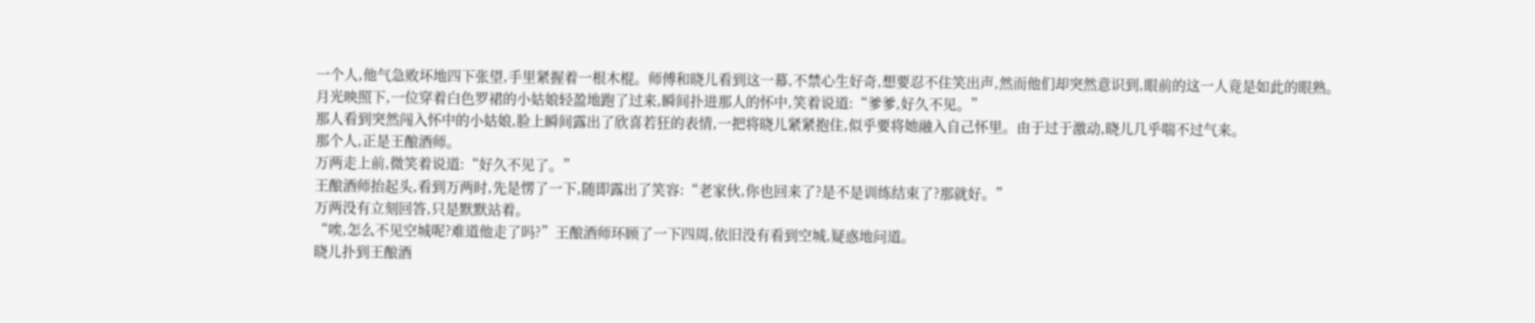一个人,他气急败坏地四下张望,手里紧握着一根木棍。师傅和晓儿看到这一幕,不禁心生好奇,想要忍不住笑出声,然而他们却突然意识到,眼前的这一人竟是如此的眼熟。
月光映照下,一位穿着白色罗裙的小姑娘轻盈地跑了过来,瞬间扑进那人的怀中,笑着说道:“爹爹,好久不见。”
那人看到突然闯入怀中的小姑娘,脸上瞬间露出了欣喜若狂的表情,一把将晓儿紧紧抱住,似乎要将她融入自己怀里。由于过于激动,晓儿几乎喘不过气来。
那个人,正是王酿酒师。
万两走上前,微笑着说道:“好久不见了。”
王酿酒师抬起头,看到万两时,先是愣了一下,随即露出了笑容:“老家伙,你也回来了?是不是训练结束了?那就好。”
万两没有立刻回答,只是默默站着。
“唉,怎么不见空城呢?难道他走了吗?”王酿酒师环顾了一下四周,依旧没有看到空城,疑惑地问道。
晓儿扑到王酿酒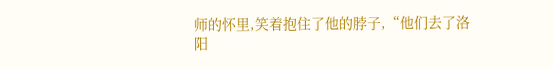师的怀里,笑着抱住了他的脖子,“他们去了洛阳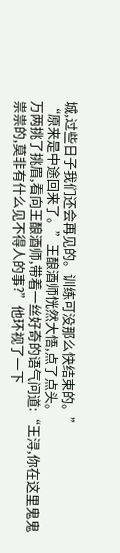城,过些日子我们还会再见的。训练可没那么快结束的。”
“原来是中途回来了。”王酿酒师恍然大悟,点了点头。
万两挑了挑眉,看向王酿酒师,带着一丝好奇的语气问道:“王浔,你在这里鬼鬼祟祟的,莫非有什么见不得人的事?”他环视了一下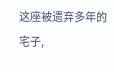这座被遗弃多年的宅子,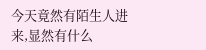今天竟然有陌生人进来,显然有什么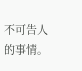不可告人的事情。